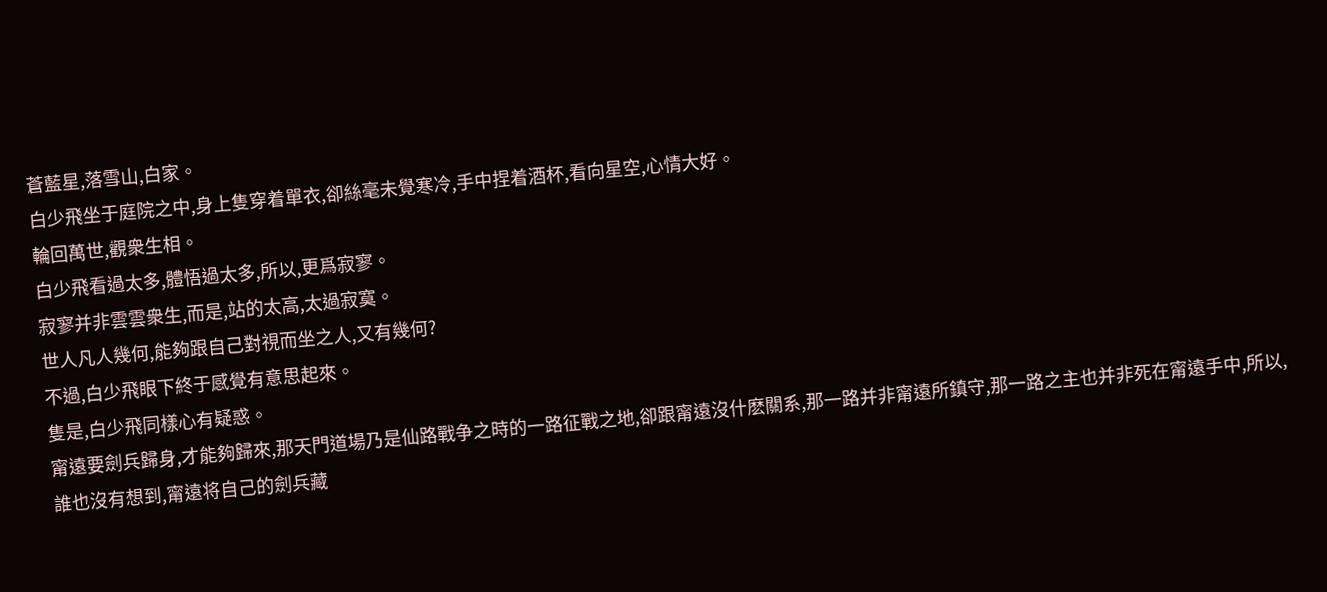蒼藍星,落雪山,白家。
白少飛坐于庭院之中,身上隻穿着單衣,卻絲毫未覺寒冷,手中捏着酒杯,看向星空,心情大好。
輪回萬世,觀衆生相。
白少飛看過太多,體悟過太多,所以,更爲寂寥。
寂寥并非雲雲衆生,而是,站的太高,太過寂寞。
世人凡人幾何,能夠跟自己對視而坐之人,又有幾何?
不過,白少飛眼下終于感覺有意思起來。
隻是,白少飛同樣心有疑惑。
甯遠要劍兵歸身,才能夠歸來,那天門道場乃是仙路戰争之時的一路征戰之地,卻跟甯遠沒什麽關系,那一路并非甯遠所鎮守,那一路之主也并非死在甯遠手中,所以,誰也沒有想到,甯遠将自己的劍兵藏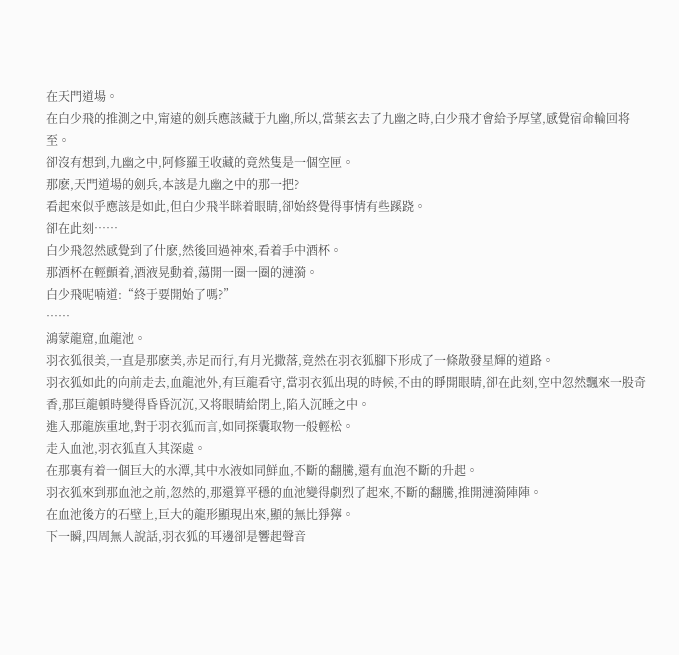在天門道場。
在白少飛的推測之中,甯遠的劍兵應該藏于九幽,所以,當葉玄去了九幽之時,白少飛才會給予厚望,感覺宿命輪回将至。
卻沒有想到,九幽之中,阿修羅王收藏的竟然隻是一個空匣。
那麽,天門道場的劍兵,本該是九幽之中的那一把?
看起來似乎應該是如此,但白少飛半眯着眼睛,卻始終覺得事情有些蹊跷。
卻在此刻……
白少飛忽然感覺到了什麽,然後回過神來,看着手中酒杯。
那酒杯在輕顫着,酒液晃動着,蕩開一圈一圈的漣漪。
白少飛呢喃道:“終于要開始了嗎?”
……
鴻蒙龍窟,血龍池。
羽衣狐很美,一直是那麽美,赤足而行,有月光撒落,竟然在羽衣狐腳下形成了一條散發星輝的道路。
羽衣狐如此的向前走去,血龍池外,有巨龍看守,當羽衣狐出現的時候,不由的睜開眼睛,卻在此刻,空中忽然飄來一股奇香,那巨龍頓時變得昏昏沉沉,又将眼睛給閉上,陷入沉睡之中。
進入那龍族重地,對于羽衣狐而言,如同探囊取物一般輕松。
走入血池,羽衣狐直入其深處。
在那裏有着一個巨大的水潭,其中水液如同鮮血,不斷的翻騰,還有血泡不斷的升起。
羽衣狐來到那血池之前,忽然的,那還算平穩的血池變得劇烈了起來,不斷的翻騰,推開漣漪陣陣。
在血池後方的石壁上,巨大的龍形顯現出來,顯的無比猙獰。
下一瞬,四周無人說話,羽衣狐的耳邊卻是響起聲音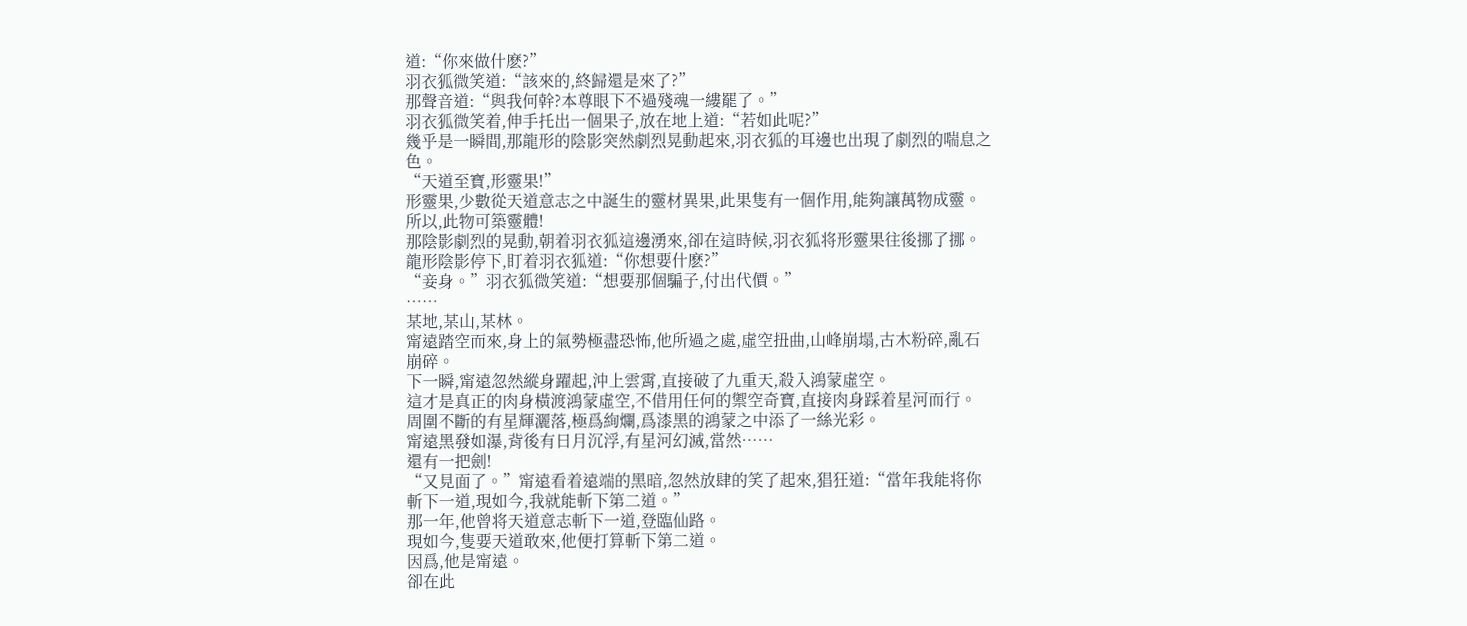道:“你來做什麽?”
羽衣狐微笑道:“該來的,終歸還是來了?”
那聲音道:“與我何幹?本尊眼下不過殘魂一縷罷了。”
羽衣狐微笑着,伸手托出一個果子,放在地上道:“若如此呢?”
幾乎是一瞬間,那龍形的陰影突然劇烈晃動起來,羽衣狐的耳邊也出現了劇烈的喘息之色。
“天道至寶,形靈果!”
形靈果,少數從天道意志之中誕生的靈材異果,此果隻有一個作用,能夠讓萬物成靈。
所以,此物可築靈體!
那陰影劇烈的晃動,朝着羽衣狐這邊湧來,卻在這時候,羽衣狐将形靈果往後挪了挪。
龍形陰影停下,盯着羽衣狐道:“你想要什麽?”
“妾身。”羽衣狐微笑道:“想要那個騙子,付出代價。”
……
某地,某山,某林。
甯遠踏空而來,身上的氣勢極盡恐怖,他所過之處,虛空扭曲,山峰崩塌,古木粉碎,亂石崩碎。
下一瞬,甯遠忽然縱身躍起,沖上雲霄,直接破了九重天,殺入鴻蒙虛空。
這才是真正的肉身橫渡鴻蒙虛空,不借用任何的禦空奇寶,直接肉身踩着星河而行。
周圍不斷的有星輝灑落,極爲絢爛,爲漆黑的鴻蒙之中添了一絲光彩。
甯遠黑發如瀑,背後有日月沉浮,有星河幻滅,當然……
還有一把劍!
“又見面了。”甯遠看着遠端的黑暗,忽然放肆的笑了起來,猖狂道:“當年我能将你斬下一道,現如今,我就能斬下第二道。”
那一年,他曾将天道意志斬下一道,登臨仙路。
現如今,隻要天道敢來,他便打算斬下第二道。
因爲,他是甯遠。
卻在此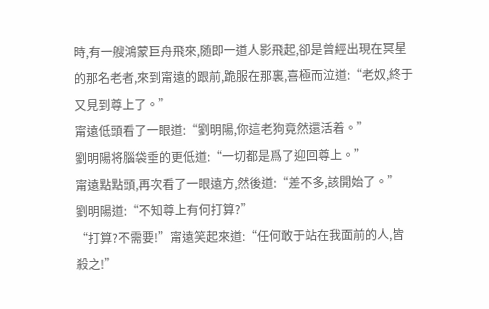時,有一艘鴻蒙巨舟飛來,随即一道人影飛起,卻是曾經出現在冥星的那名老者,來到甯遠的跟前,跪服在那裏,喜極而泣道:“老奴,終于又見到尊上了。”
甯遠低頭看了一眼道:“劉明陽,你這老狗竟然還活着。”
劉明陽将腦袋垂的更低道:“一切都是爲了迎回尊上。”
甯遠點點頭,再次看了一眼遠方,然後道:“差不多,該開始了。”
劉明陽道:“不知尊上有何打算?”
“打算?不需要!”甯遠笑起來道:“任何敢于站在我面前的人,皆殺之!”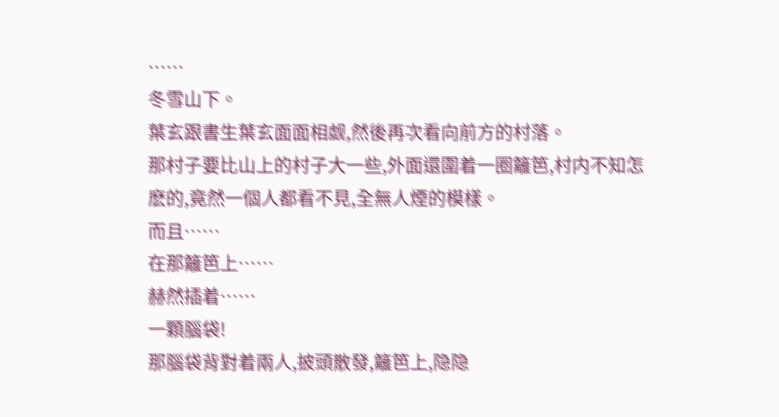……
冬雪山下。
葉玄跟書生葉玄面面相觑,然後再次看向前方的村落。
那村子要比山上的村子大一些,外面還圍着一圈籬笆,村内不知怎麽的,竟然一個人都看不見,全無人煙的模樣。
而且……
在那籬笆上……
赫然插着……
一顆腦袋!
那腦袋背對着兩人,披頭散發,籬笆上,隐隐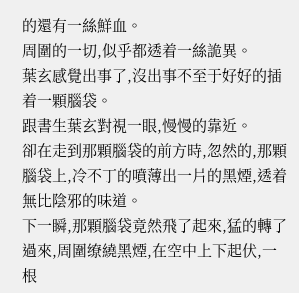的還有一絲鮮血。
周圍的一切,似乎都透着一絲詭異。
葉玄感覺出事了,沒出事不至于好好的插着一顆腦袋。
跟書生葉玄對視一眼,慢慢的靠近。
卻在走到那顆腦袋的前方時,忽然的,那顆腦袋上,冷不丁的噴薄出一片的黑煙,透着無比陰邪的味道。
下一瞬,那顆腦袋竟然飛了起來,猛的轉了過來,周圍缭繞黑煙,在空中上下起伏,一根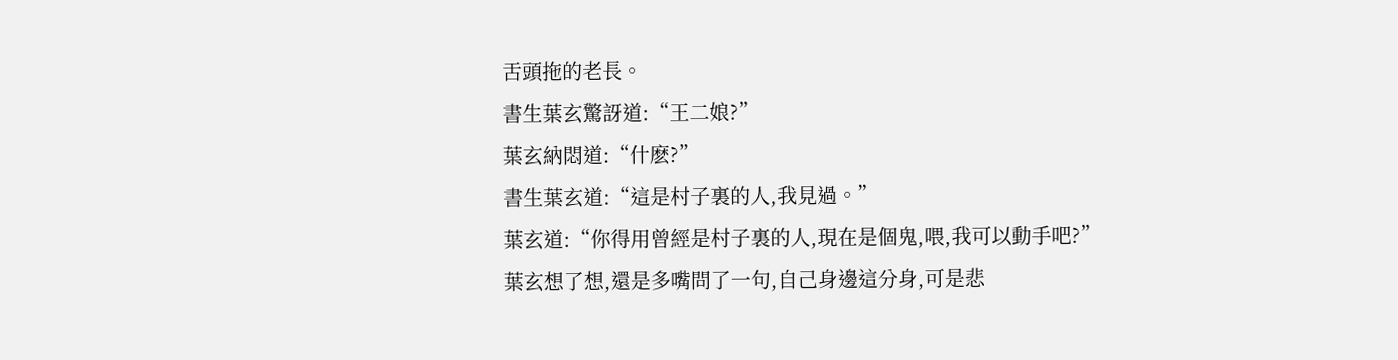舌頭拖的老長。
書生葉玄驚訝道:“王二娘?”
葉玄納悶道:“什麽?”
書生葉玄道:“這是村子裏的人,我見過。”
葉玄道:“你得用曾經是村子裏的人,現在是個鬼,喂,我可以動手吧?”
葉玄想了想,還是多嘴問了一句,自己身邊這分身,可是悲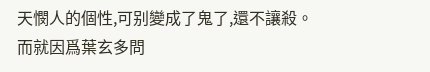天憫人的個性,可别變成了鬼了,還不讓殺。
而就因爲葉玄多問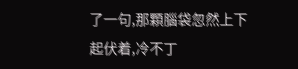了一句,那顆腦袋忽然上下起伏着,冷不丁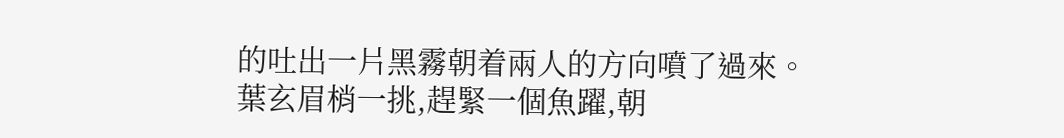的吐出一片黑霧朝着兩人的方向噴了過來。
葉玄眉梢一挑,趕緊一個魚躍,朝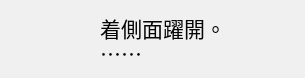着側面躍開。
……